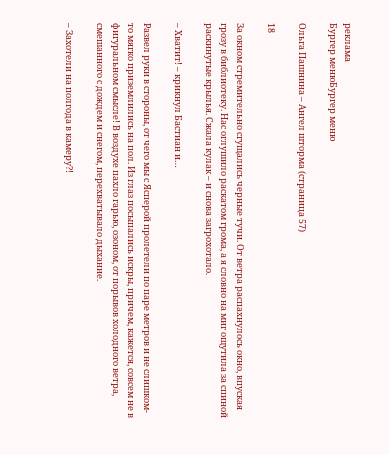реклама
Бургер менюБургер меню

Ольга Пашнина – Ангел шторма (страница 57)

18

За окном стремительно сгущались черные тучи. От ветра распахнулось окно, впуская грозу в библиотеку. Нас оглушило раскатом грома, а я словно на миг ощутила за спиной раскинутые крылья. Сжала кулак – и снова загрохотало.

– Хватит! – крикнул Бастиан и…

Развел руки в стороны, от чего мы с Ясперой пролетели по паре метров и не слишком-то мягко приземлились на пол. Из глаз посыпались искры, причем, кажется, совсем не в фигуральном смысле! В воздухе пахло гарью, озоном, от порывов холодного ветра, смешанного с дождем и снегом, перехватывало дыхание.

– Захотели на полгода в камеру?!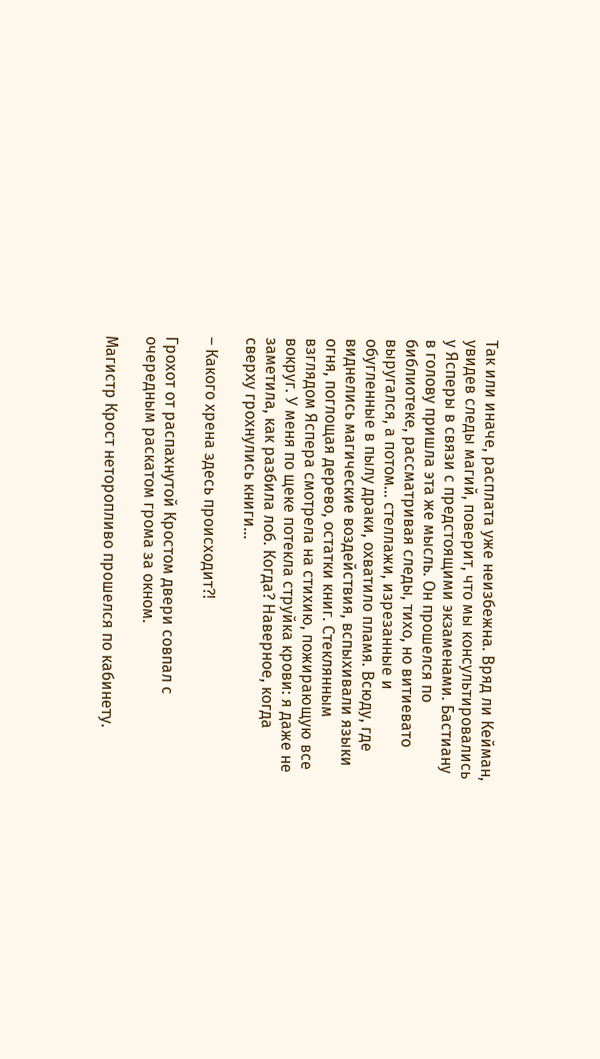Так или иначе, расплата уже неизбежна. Вряд ли Кейман, увидев следы магий, поверит, что мы консультировались у Ясперы в связи с предстоящими экзаменами. Бастиану в голову пришла эта же мысль. Он прошелся по библиотеке, рассматривая следы, тихо, но витиевато выругался, а потом… стеллажи, изрезанные и обугленные в пылу драки, охватило пламя. Всюду, где виднелись магические воздействия, вспыхивали языки огня, поглощая дерево, остатки книг. Стеклянным взглядом Яспера смотрела на стихию, пожирающую все вокруг. У меня по щеке потекла струйка крови: я даже не заметила, как разбила лоб. Когда? Наверное, когда сверху грохнулись книги…

– Какого хрена здесь происходит?!

Грохот от распахнутой Кростом двери совпал с очередным раскатом грома за окном.

Магистр Крост неторопливо прошелся по кабинету.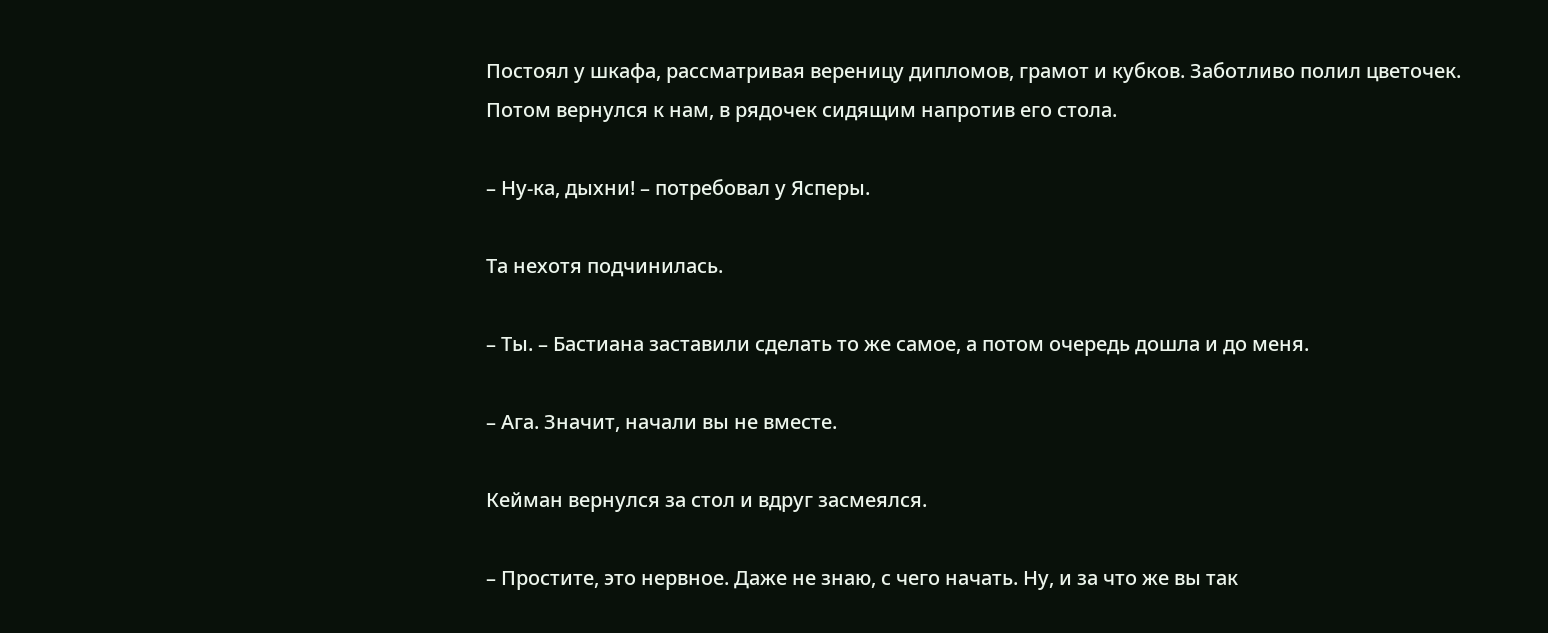Постоял у шкафа, рассматривая вереницу дипломов, грамот и кубков. Заботливо полил цветочек. Потом вернулся к нам, в рядочек сидящим напротив его стола.

– Ну-ка, дыхни! – потребовал у Ясперы.

Та нехотя подчинилась.

– Ты. – Бастиана заставили сделать то же самое, а потом очередь дошла и до меня.

– Ага. Значит, начали вы не вместе.

Кейман вернулся за стол и вдруг засмеялся.

– Простите, это нервное. Даже не знаю, с чего начать. Ну, и за что же вы так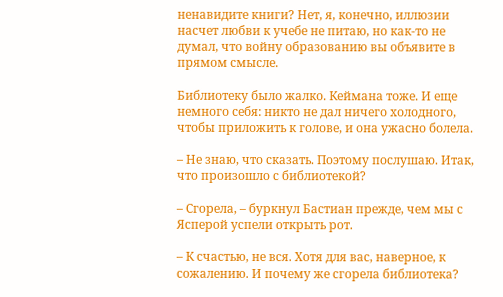ненавидите книги? Нет, я, конечно, иллюзии насчет любви к учебе не питаю, но как-то не думал, что войну образованию вы объявите в прямом смысле.

Библиотеку было жалко. Кеймана тоже. И еще немного себя: никто не дал ничего холодного, чтобы приложить к голове, и она ужасно болела.

– Не знаю, что сказать. Поэтому послушаю. Итак, что произошло с библиотекой?

– Сгорела, – буркнул Бастиан прежде, чем мы с Ясперой успели открыть рот.

– К счастью, не вся. Хотя для вас, наверное, к сожалению. И почему же сгорела библиотека?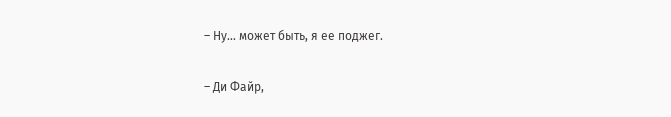– Ну… может быть, я ее поджег.

– Ди Файр,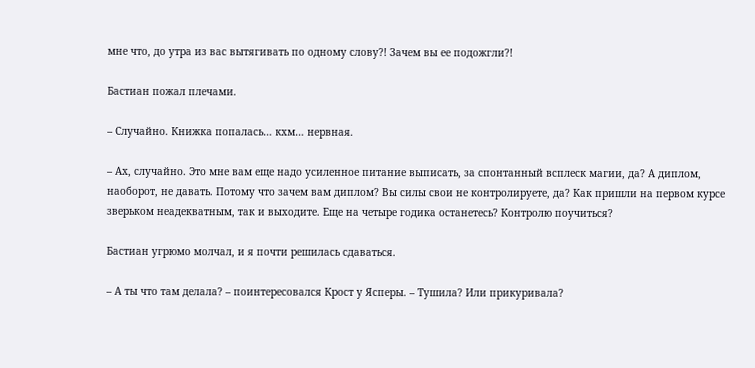мне что, до утра из вас вытягивать по одному слову?! Зачем вы ее подожгли?!

Бастиан пожал плечами.

– Случайно. Книжка попалась… кхм… нервная.

– Ах, случайно. Это мне вам еще надо усиленное питание выписать, за спонтанный всплеск магии, да? А диплом, наоборот, не давать. Потому что зачем вам диплом? Вы силы свои не контролируете, да? Как пришли на первом курсе зверьком неадекватным, так и выходите. Еще на четыре годика останетесь? Контролю поучиться?

Бастиан угрюмо молчал, и я почти решилась сдаваться.

– А ты что там делала? – поинтересовался Крост у Ясперы. – Тушила? Или прикуривала?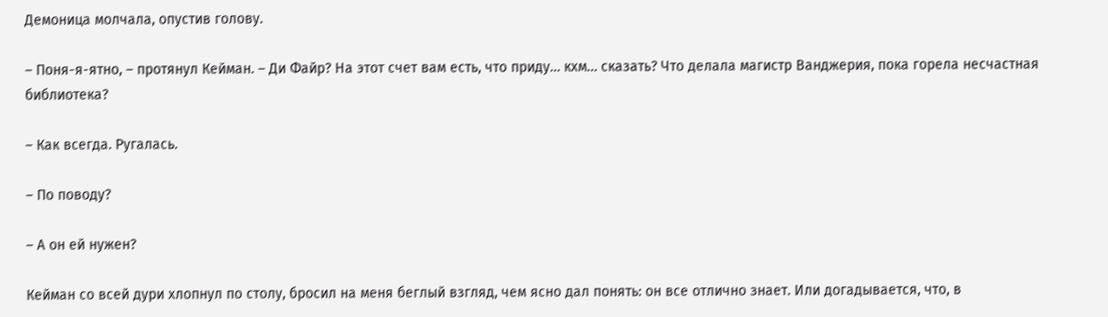Демоница молчала, опустив голову.

– Поня-я-ятно, – протянул Кейман. – Ди Файр? На этот счет вам есть, что приду… кхм… сказать? Что делала магистр Ванджерия, пока горела несчастная библиотека?

– Как всегда. Ругалась.

– По поводу?

– А он ей нужен?

Кейман со всей дури хлопнул по столу, бросил на меня беглый взгляд, чем ясно дал понять: он все отлично знает. Или догадывается, что, в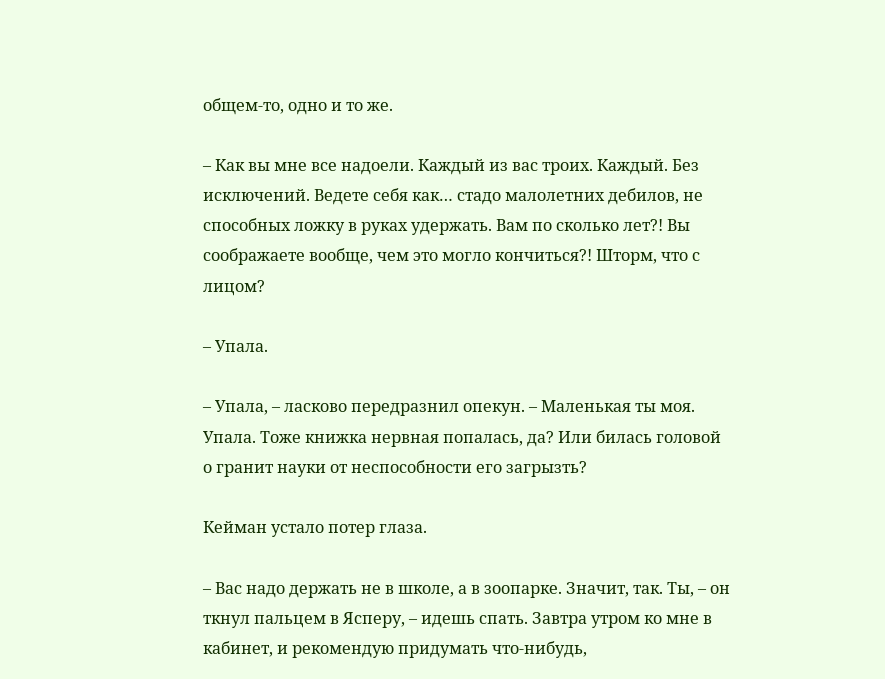общем-то, одно и то же.

– Как вы мне все надоели. Каждый из вас троих. Каждый. Без исключений. Ведете себя как… стадо малолетних дебилов, не способных ложку в руках удержать. Вам по сколько лет?! Вы соображаете вообще, чем это могло кончиться?! Шторм, что с лицом?

– Упала.

– Упала, – ласково передразнил опекун. – Маленькая ты моя. Упала. Тоже книжка нервная попалась, да? Или билась головой о гранит науки от неспособности его загрызть?

Кейман устало потер глаза.

– Вас надо держать не в школе, а в зоопарке. Значит, так. Ты, – он ткнул пальцем в Ясперу, – идешь спать. Завтра утром ко мне в кабинет, и рекомендую придумать что-нибудь,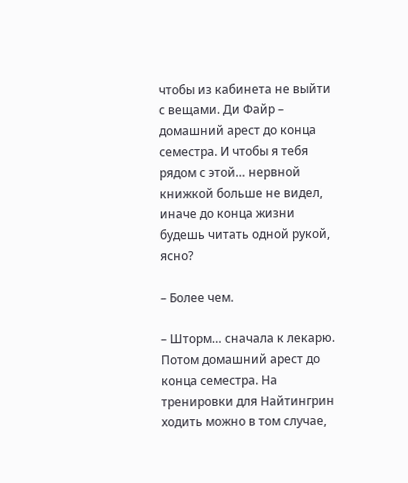чтобы из кабинета не выйти с вещами. Ди Файр – домашний арест до конца семестра. И чтобы я тебя рядом с этой… нервной книжкой больше не видел, иначе до конца жизни будешь читать одной рукой, ясно?

– Более чем.

– Шторм… сначала к лекарю. Потом домашний арест до конца семестра. На тренировки для Найтингрин ходить можно в том случае,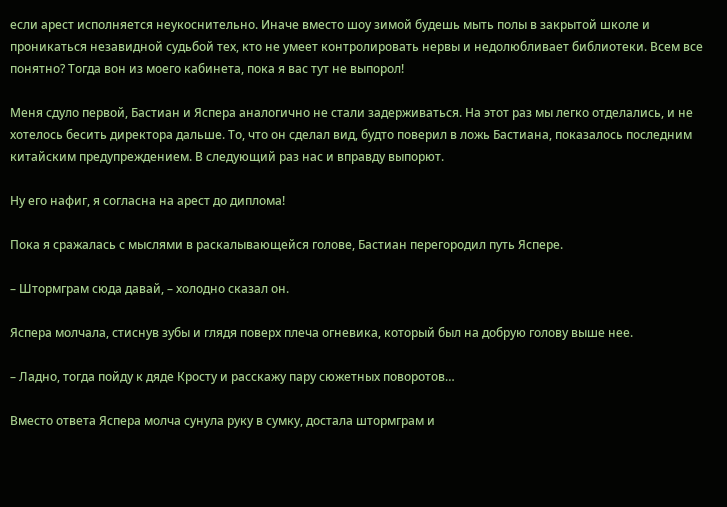если арест исполняется неукоснительно. Иначе вместо шоу зимой будешь мыть полы в закрытой школе и проникаться незавидной судьбой тех, кто не умеет контролировать нервы и недолюбливает библиотеки. Всем все понятно? Тогда вон из моего кабинета, пока я вас тут не выпорол!

Меня сдуло первой, Бастиан и Яспера аналогично не стали задерживаться. На этот раз мы легко отделались, и не хотелось бесить директора дальше. То, что он сделал вид, будто поверил в ложь Бастиана, показалось последним китайским предупреждением. В следующий раз нас и вправду выпорют.

Ну его нафиг, я согласна на арест до диплома!

Пока я сражалась с мыслями в раскалывающейся голове, Бастиан перегородил путь Яспере.

– Штормграм сюда давай, – холодно сказал он.

Яспера молчала, стиснув зубы и глядя поверх плеча огневика, который был на добрую голову выше нее.

– Ладно, тогда пойду к дяде Кросту и расскажу пару сюжетных поворотов…

Вместо ответа Яспера молча сунула руку в сумку, достала штормграм и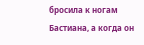бросила к ногам Бастиана, а когда он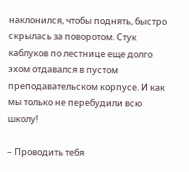наклонился, чтобы поднять, быстро скрылась за поворотом. Стук каблуков по лестнице еще долго эхом отдавался в пустом преподавательском корпусе. И как мы только не перебудили всю школу!

– Проводить тебя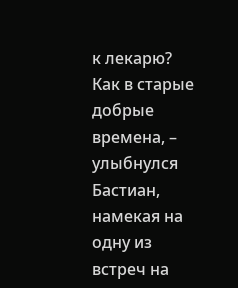к лекарю? Как в старые добрые времена, – улыбнулся Бастиан, намекая на одну из встреч на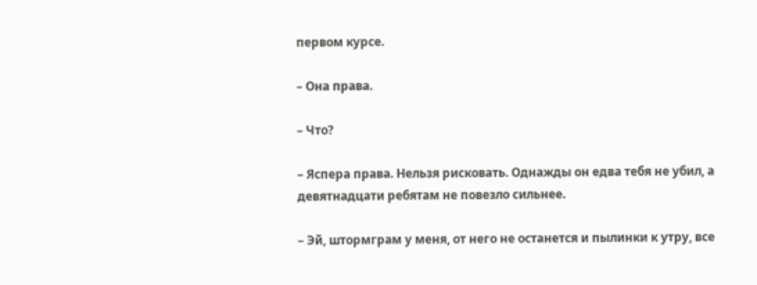первом курсе.

– Она права.

– Что?

– Яспера права. Нельзя рисковать. Однажды он едва тебя не убил, а девятнадцати ребятам не повезло сильнее.

– Эй, штормграм у меня, от него не останется и пылинки к утру, все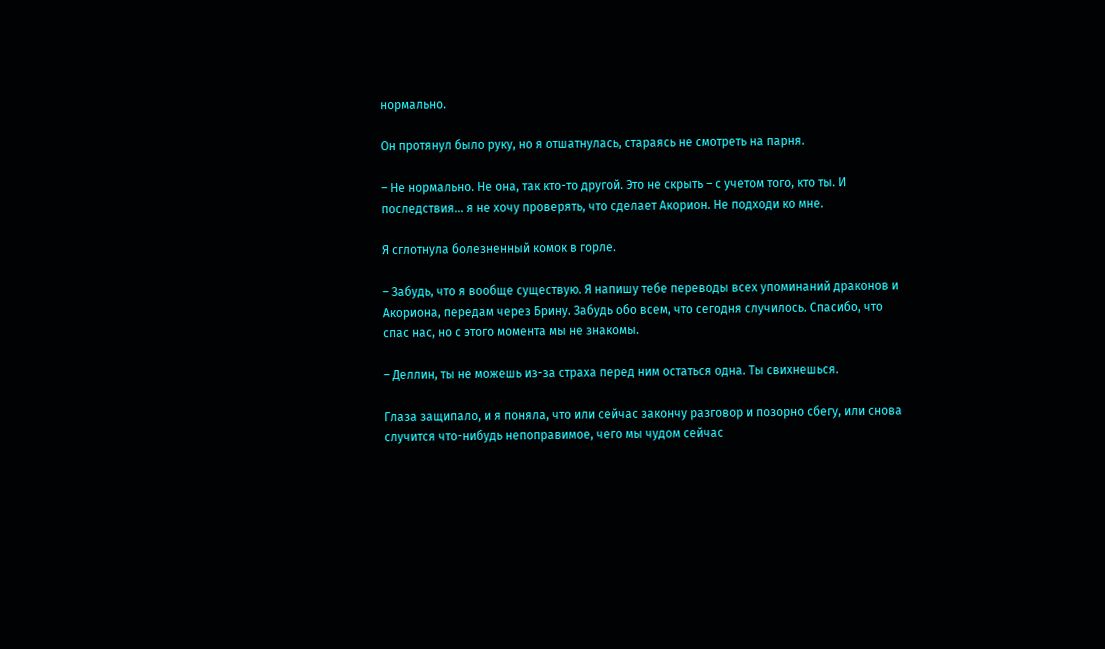нормально.

Он протянул было руку, но я отшатнулась, стараясь не смотреть на парня.

– Не нормально. Не она, так кто-то другой. Это не скрыть – с учетом того, кто ты. И последствия… я не хочу проверять, что сделает Акорион. Не подходи ко мне.

Я сглотнула болезненный комок в горле.

– Забудь, что я вообще существую. Я напишу тебе переводы всех упоминаний драконов и Акориона, передам через Брину. Забудь обо всем, что сегодня случилось. Спасибо, что спас нас, но с этого момента мы не знакомы.

– Деллин, ты не можешь из-за страха перед ним остаться одна. Ты свихнешься.

Глаза защипало, и я поняла, что или сейчас закончу разговор и позорно сбегу, или снова случится что-нибудь непоправимое, чего мы чудом сейчас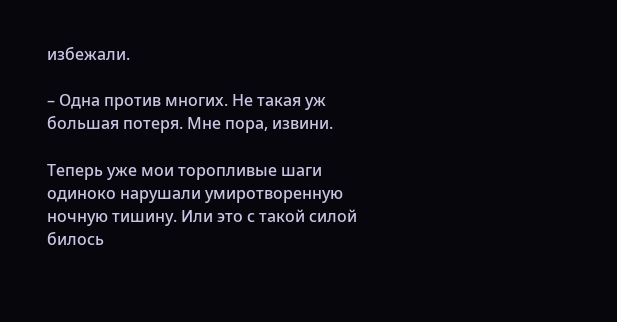избежали.

– Одна против многих. Не такая уж большая потеря. Мне пора, извини.

Теперь уже мои торопливые шаги одиноко нарушали умиротворенную ночную тишину. Или это с такой силой билось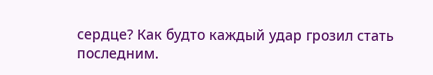сердце? Как будто каждый удар грозил стать последним.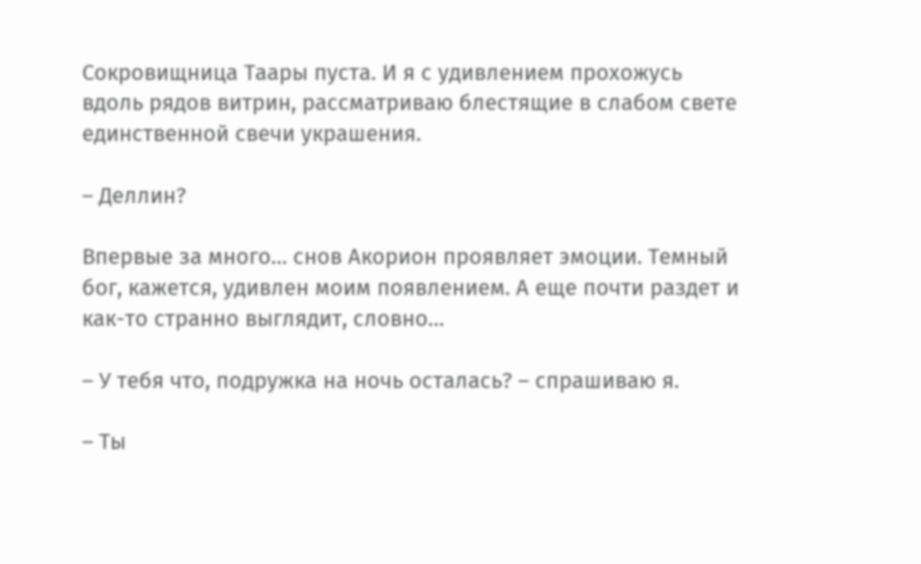Сокровищница Таары пуста. И я с удивлением прохожусь вдоль рядов витрин, рассматриваю блестящие в слабом свете единственной свечи украшения.

– Деллин?

Впервые за много… снов Акорион проявляет эмоции. Темный бог, кажется, удивлен моим появлением. А еще почти раздет и как-то странно выглядит, словно…

– У тебя что, подружка на ночь осталась? – спрашиваю я.

– Ты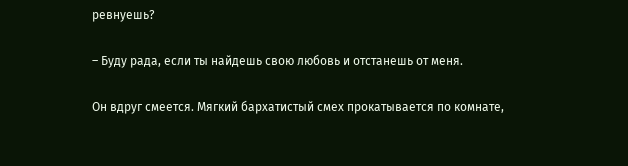ревнуешь?

– Буду рада, если ты найдешь свою любовь и отстанешь от меня.

Он вдруг смеется. Мягкий бархатистый смех прокатывается по комнате,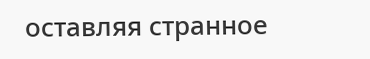оставляя странное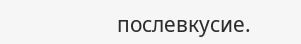послевкусие.